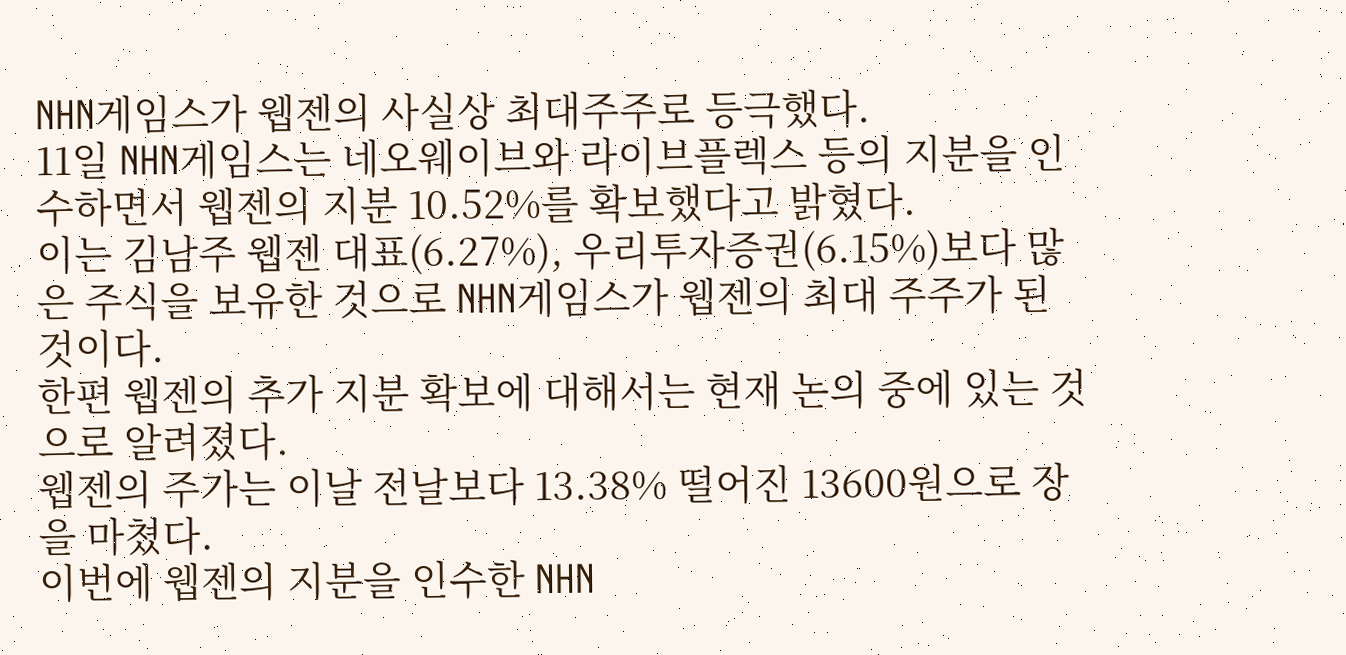NHN게임스가 웹젠의 사실상 최대주주로 등극했다.
11일 NHN게임스는 네오웨이브와 라이브플렉스 등의 지분을 인수하면서 웹젠의 지분 10.52%를 확보했다고 밝혔다.
이는 김남주 웹젠 대표(6.27%), 우리투자증권(6.15%)보다 많은 주식을 보유한 것으로 NHN게임스가 웹젠의 최대 주주가 된 것이다.
한편 웹젠의 추가 지분 확보에 대해서는 현재 논의 중에 있는 것으로 알려졌다.
웹젠의 주가는 이날 전날보다 13.38% 떨어진 13600원으로 장을 마쳤다.
이번에 웹젠의 지분을 인수한 NHN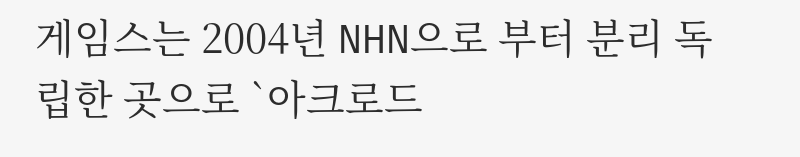게임스는 2004년 NHN으로 부터 분리 독립한 곳으로 `아크로드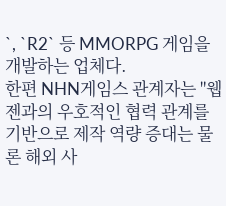`, `R2` 등 MMORPG 게임을 개발하는 업체다.
한편 NHN게임스 관계자는 "웹젠과의 우호적인 협력 관계를 기반으로 제작 역량 증대는 물론 해외 사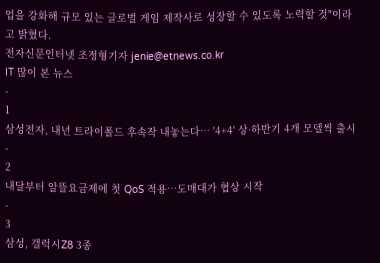업을 강화해 규모 있는 글로벌 게임 제작사로 성장할 수 있도록 노력할 것"이라고 밝혔다.
전자신문인터넷 조정형기자 jenie@etnews.co.kr
IT 많이 본 뉴스
-
1
삼성전자, 내년 트라이폴드 후속작 내놓는다… '4+4' 상·하반기 4개 모델씩 출시
-
2
내달부터 알뜰요금제에 첫 QoS 적용…도매대가 협상 시작
-
3
삼성, 갤럭시Z8 3종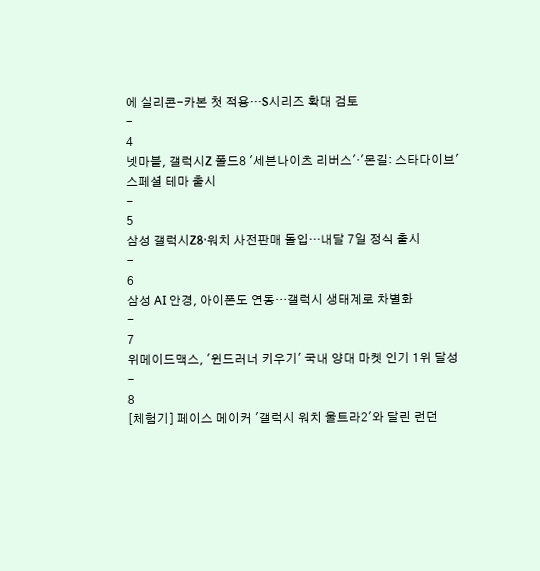에 실리콘-카본 첫 적용…S시리즈 확대 검토
-
4
넷마블, 갤럭시Z 폴드8 '세븐나이츠 리버스'·'몬길: 스타다이브' 스페셜 테마 출시
-
5
삼성 갤럭시Z8·워치 사전판매 돌입…내달 7일 정식 출시
-
6
삼성 AI 안경, 아이폰도 연동…갤럭시 생태계로 차별화
-
7
위메이드맥스, '윈드러너 키우기' 국내 양대 마켓 인기 1위 달성
-
8
[체험기] 페이스 메이커 '갤럭시 워치 울트라2'와 달린 런던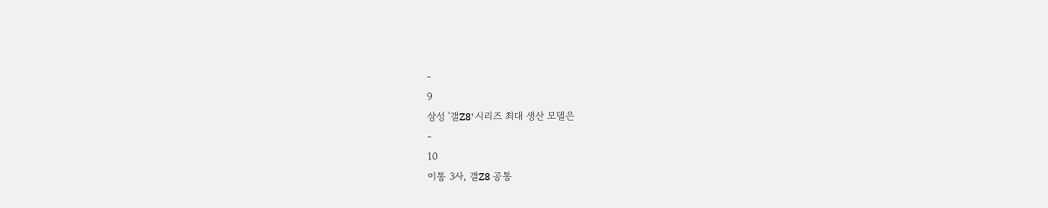-
9
삼성 '갤Z8' 시리즈 최대 생산 모델은
-
10
이통 3사, 갤Z8 공통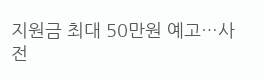지원금 최대 50만원 예고…사전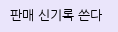판매 신기록 쓴다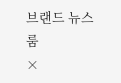브랜드 뉴스룸
×